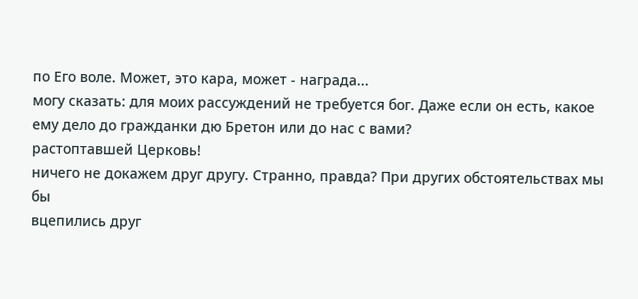по Его воле. Может, это кара, может - награда...
могу сказать: для моих рассуждений не требуется бог. Даже если он есть, какое
ему дело до гражданки дю Бретон или до нас с вами?
растоптавшей Церковь!
ничего не докажем друг другу. Странно, правда? При других обстоятельствах мы бы
вцепились друг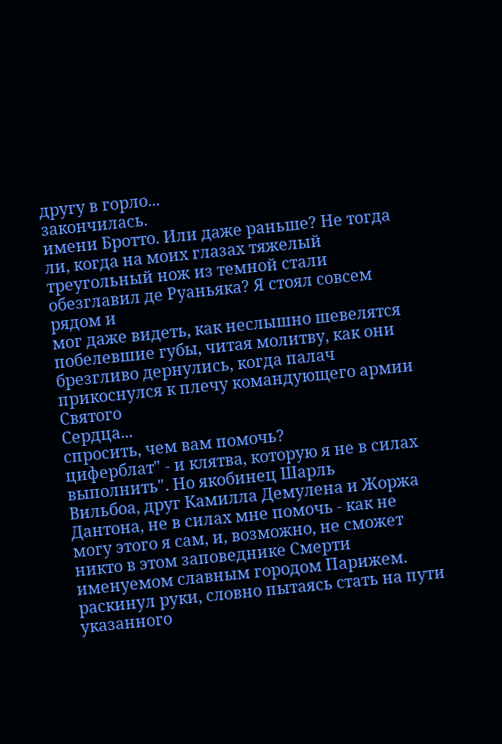другу в горло...
закончилась.
имени Бротто. Или даже раньше? Не тогда ли, когда на моих глазах тяжелый
треугольный нож из темной стали обезглавил де Руаньяка? Я стоял совсем рядом и
мог даже видеть, как неслышно шевелятся побелевшие губы, читая молитву, как они
брезгливо дернулись, когда палач прикоснулся к плечу командующего армии Святого
Сердца...
спросить, чем вам помочь?
циферблат" - и клятва, которую я не в силах выполнить". Но якобинец Шарль
Вильбоа, друг Камилла Демулена и Жоржа Дантона, не в силах мне помочь - как не
могу этого я сам, и, возможно, не сможет никто в этом заповеднике Смерти
именуемом славным городом Парижем.
раскинул руки, словно пытаясь стать на пути указанного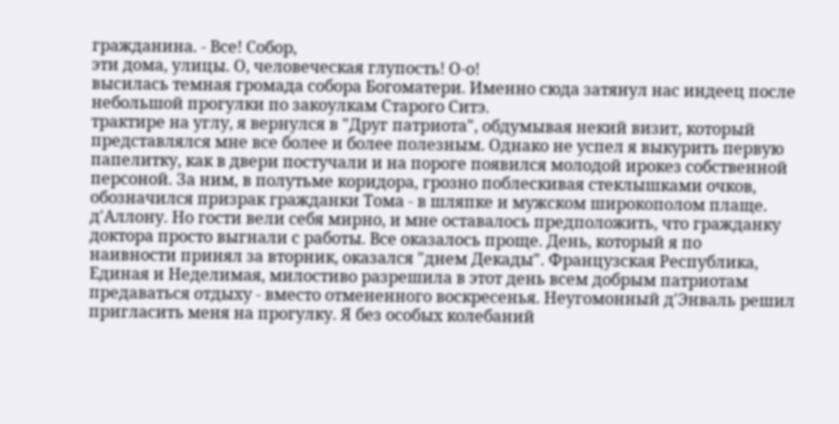гражданина. - Все! Собор,
эти дома, улицы. О, человеческая глупость! О-о!
высилась темная громада собора Богоматери. Именно сюда затянул нас индеец после
небольшой прогулки по закоулкам Старого Ситэ.
трактире на углу, я вернулся в "Друг патриота", обдумывая некий визит, который
представлялся мне все более и более полезным. Однако не успел я выкурить первую
папелитку, как в двери постучали и на пороге появился молодой ирокез собственной
персоной. За ним, в полутьме коридора, грозно поблескивая стеклышками очков,
обозначился призрак гражданки Тома - в шляпке и мужском широкополом плаще.
д'Аллону. Но гости вели себя мирно, и мне оставалось предположить, что гражданку
доктора просто выгнали с работы. Все оказалось проще. День, который я по
наивности принял за вторник, оказался "днем Декады". Французская Республика,
Единая и Неделимая, милостиво разрешила в этот день всем добрым патриотам
предаваться отдыху - вместо отмененного воскресенья. Неугомонный д'Энваль решил
пригласить меня на прогулку. Я без особых колебаний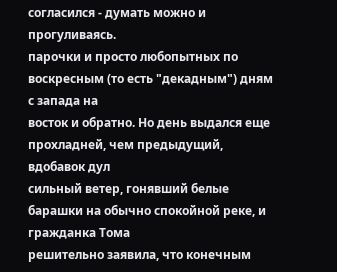согласился - думать можно и
прогуливаясь.
парочки и просто любопытных по воскресным (то есть "декадным") дням с запада на
восток и обратно. Но день выдался еще прохладней, чем предыдущий, вдобавок дул
сильный ветер, гонявший белые барашки на обычно спокойной реке, и гражданка Тома
решительно заявила, что конечным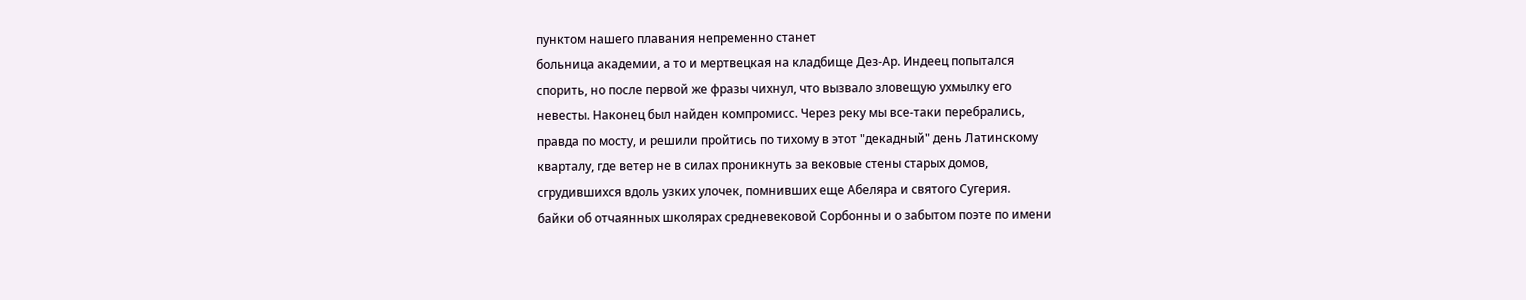пунктом нашего плавания непременно станет
больница академии, а то и мертвецкая на кладбище Дез-Ар. Индеец попытался
спорить, но после первой же фразы чихнул, что вызвало зловещую ухмылку его
невесты. Наконец был найден компромисс. Через реку мы все-таки перебрались,
правда по мосту, и решили пройтись по тихому в этот "декадный" день Латинскому
кварталу, где ветер не в силах проникнуть за вековые стены старых домов,
сгрудившихся вдоль узких улочек, помнивших еще Абеляра и святого Сугерия.
байки об отчаянных школярах средневековой Сорбонны и о забытом поэте по имени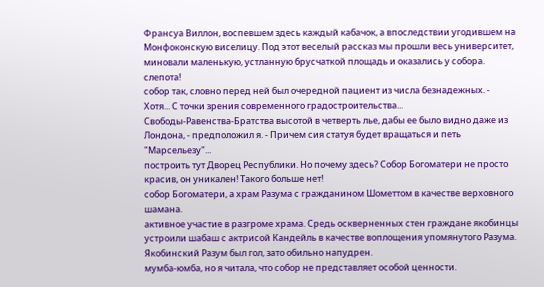Франсуа Виллон, воспевшем здесь каждый кабачок, а впоследствии угодившем на
Монфоконскую виселицу. Под этот веселый рассказ мы прошли весь университет,
миновали маленькую, устланную брусчаткой площадь и оказались у собора.
слепота!
собор так, словно перед ней был очередной пациент из числа безнадежных. -
Хотя... С точки зрения современного градостроительства...
Свободы-Равенства-Братства высотой в четверть лье, дабы ее было видно даже из
Лондона, - предположил я. - Причем сия статуя будет вращаться и петь
"Марсельезу"...
построить тут Дворец Республики. Но почему здесь? Собор Богоматери не просто
красив, он уникален! Такого больше нет!
собор Богоматери, а храм Разума с гражданином Шометтом в качестве верховного
шамана.
активное участие в разгроме храма. Средь оскверненных стен граждане якобинцы
устроили шабаш с актрисой Кандейль в качестве воплощения упомянутого Разума.
Якобинский Разум был гол, зато обильно напудрен.
мумба-юмба, но я читала, что собор не представляет особой ценности.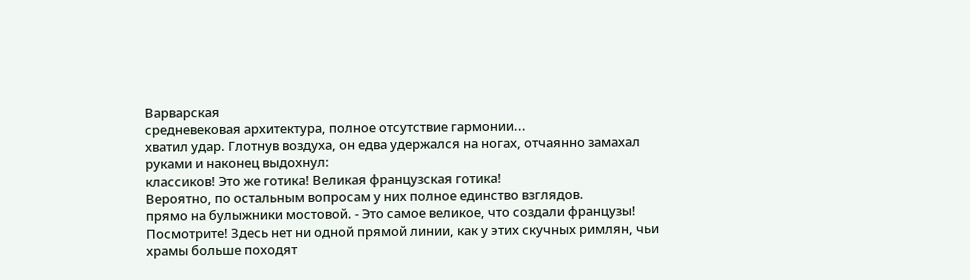Варварская
средневековая архитектура, полное отсутствие гармонии...
хватил удар. Глотнув воздуха, он едва удержался на ногах, отчаянно замахал
руками и наконец выдохнул:
классиков! Это же готика! Великая французская готика!
Вероятно, по остальным вопросам у них полное единство взглядов.
прямо на булыжники мостовой. - Это самое великое, что создали французы!
Посмотрите! Здесь нет ни одной прямой линии, как у этих скучных римлян, чьи
храмы больше походят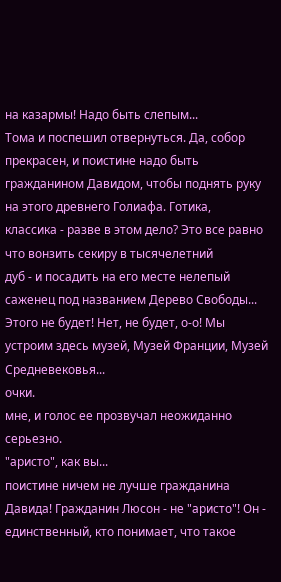на казармы! Надо быть слепым...
Тома и поспешил отвернуться. Да, собор прекрасен, и поистине надо быть
гражданином Давидом, чтобы поднять руку на этого древнего Голиафа. Готика,
классика - разве в этом дело? Это все равно что вонзить секиру в тысячелетний
дуб - и посадить на его месте нелепый саженец под названием Дерево Свободы...
Этого не будет! Нет, не будет, о-о! Мы устроим здесь музей, Музей Франции, Музей
Средневековья...
очки.
мне, и голос ее прозвучал неожиданно серьезно.
"аристо", как вы...
поистине ничем не лучше гражданина Давида! Гражданин Люсон - не "аристо"! Он -
единственный, кто понимает, что такое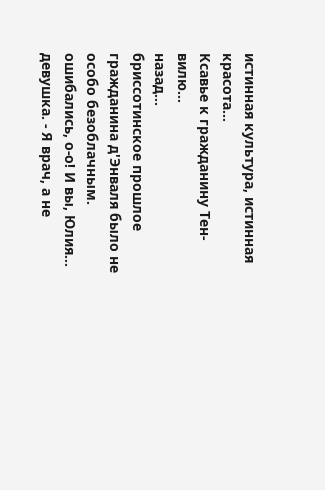истинная культура, истинная красота...
Ксавье к гражданину Тен-вилю...
назад...
бриссотинское прошлое гражданина д'Энваля было не особо безоблачным.
ошибались, о-о! И вы, Юлия...
девушка. - Я врач, а не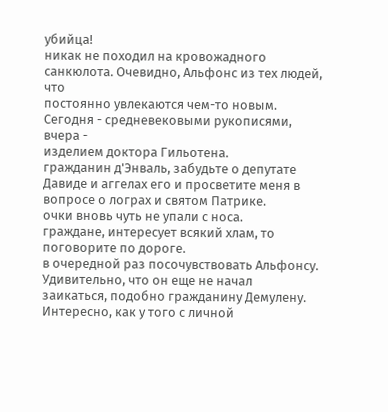убийца!
никак не походил на кровожадного санкюлота. Очевидно, Альфонс из тех людей, что
постоянно увлекаются чем-то новым. Сегодня - средневековыми рукописями, вчера -
изделием доктора Гильотена.
гражданин д'Энваль, забудьте о депутате Давиде и аггелах его и просветите меня в
вопросе о лограх и святом Патрике.
очки вновь чуть не упали с носа.
граждане, интересует всякий хлам, то поговорите по дороге.
в очередной раз посочувствовать Альфонсу. Удивительно, что он еще не начал
заикаться, подобно гражданину Демулену. Интересно, как у того с личной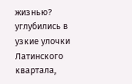жизнью?
углубились в узкие улочки Латинского квартала,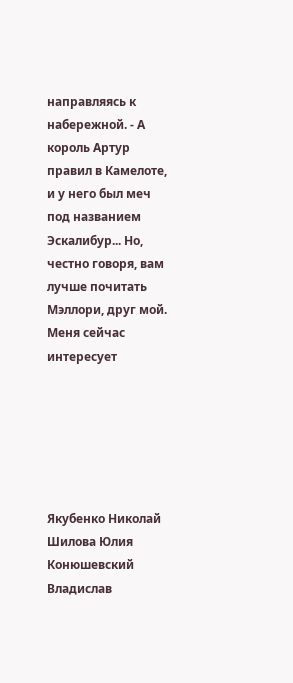направляясь к набережной. - А
король Артур правил в Камелоте, и у него был меч под названием Эскалибур... Но,
честно говоря, вам лучше почитать Мэллори, друг мой. Меня сейчас интересует






Якубенко Николай
Шилова Юлия
Конюшевский Владислав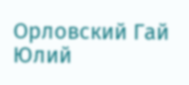Орловский Гай Юлий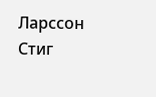Ларссон Стиг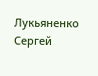Лукьяненко Сергей